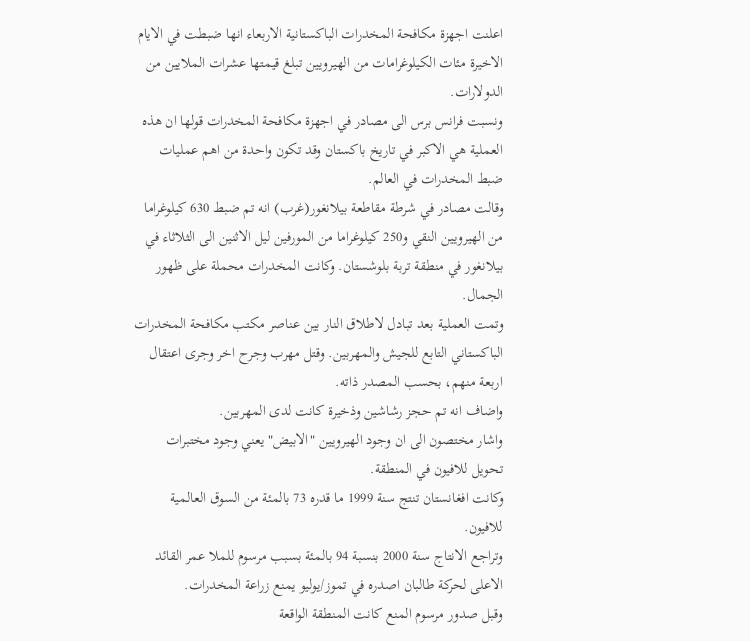اعلنت اجهزة مكافحة المخدرات الباكستانية الاربعاء انها ضبطت في الايام الاخيرة مئات الكيلوغرامات من الهيرويين تبلغ قيمتها عشرات الملايين من الدولارات.
ونسبت فرانس برس الى مصادر في اجهزة مكافحة المخدرات قولها ان هذه العملية هي الاكبر في تاريخ باكستان وقد تكون واحدة من اهم عمليات ضبط المخدرات في العالم.
وقالت مصادر في شرطة مقاطعة بيلانغور(غرب) انه تم ضبط 630 كيلوغراما من الهيرويين النقي و250 كيلوغراما من المورفين ليل الاثنين الى الثلاثاء في بيلانغور في منطقة تربة بلوشستان. وكانت المخدرات محملة على ظهور الجمال.
وتمت العملية بعد تبادل لاطلاق النار بين عناصر مكتب مكافحة المخدرات الباكستاني التابع للجيش والمهربين. وقتل مهرب وجرح اخر وجرى اعتقال اربعة منهم، بحسب المصدر ذاته.
واضاف انه تم حجز رشاشين وذخيرة كانت لدى المهربين.
واشار مختصون الى ان وجود الهيرويين "الابيض" يعني وجود مختبرات تحويل للافيون في المنطقة.
وكانت افغانستان تنتج سنة 1999 ما قدره 73 بالمئة من السوق العالمية للافيون.
وتراجع الانتاج سنة 2000 بنسبة 94 بالمئة بسبب مرسوم للملا عمر القائد الاعلى لحركة طالبان اصدره في تموز/يوليو يمنع زراعة المخدرات.
وقبل صدور مرسوم المنع كانت المنطقة الواقعة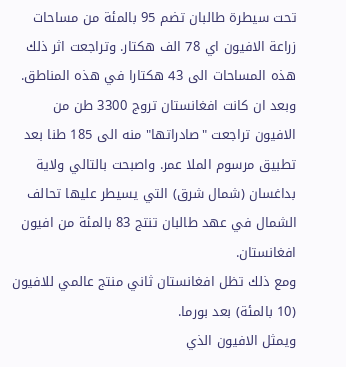تحت سيطرة طالبان تضم 95 بالمئة من مساحات زراعة الافيون اي 78 الف هكتار. وتراجعت اثر ذلك هذه المساحات الى 43 هكتارا في هذه المناطق.
وبعد ان كانت افغانستان تروج 3300 طن من الافيون تراجعت "صادراتها" منه الى 185 طنا بعد تطبيق مرسوم الملا عمر. واصبحت بالتالي ولاية بداغسان (شمال شرق) التي يسيطر عليها تحالف الشمال في عهد طالبان تنتج 83 بالمئة من افيون افغانستان.
ومع ذلك تظل افغانستان ثاني منتج عالمي للافيون (10 بالمئة) بعد بورما.
ويمثل الافيون الذي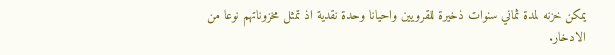يمكن خزنه لمدة ثماني سنوات ذخيرة للقرويين واحيانا وحدة نقدية اذ تمثل مخزوناتهم نوعا من الادخار.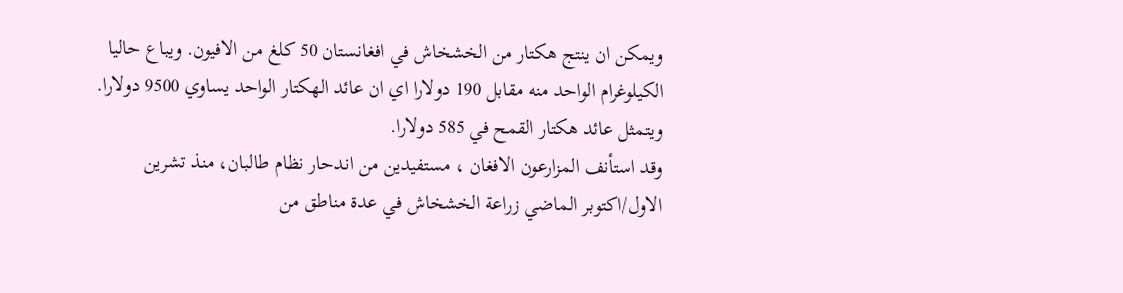ويمكن ان ينتج هكتار من الخشخاش في افغانستان 50 كلغ من الافيون. ويباع حاليا الكيلوغرام الواحد منه مقابل 190 دولارا اي ان عائد الهكتار الواحد يساوي 9500 دولارا.
ويتمثل عائد هكتار القمح في 585 دولارا.
وقد استأنف المزارعون الافغان ، مستفيدين من اندحار نظام طالبان، منذ تشرين الاول/اكتوبر الماضي زراعة الخشخاش في عدة مناطق من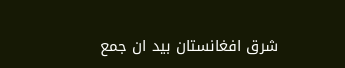شرق افغانستان بيد ان جمع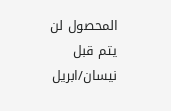المحصول لن يتم قبل نيسان/ابريل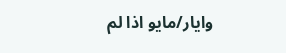وايار/مايو اذا لم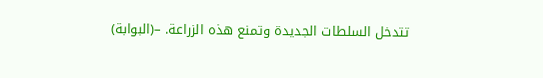تتدخل السلطات الجديدة وتمنع هذه الزراعة. –(البوابة)